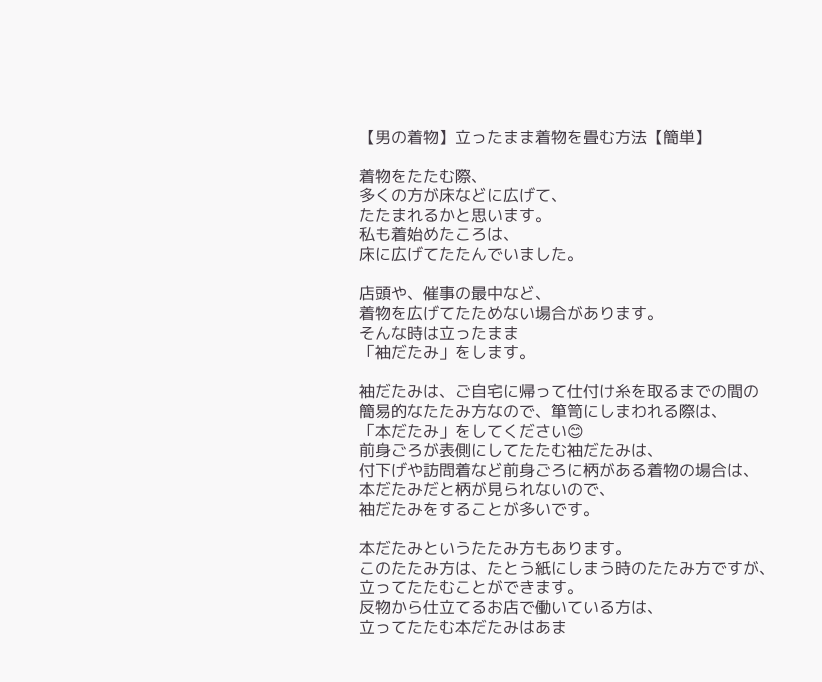【男の着物】立ったまま着物を畳む方法【簡単】

着物をたたむ際、
多くの方が床などに広げて、
たたまれるかと思います。
私も着始めたころは、
床に広げてたたんでいました。

店頭や、催事の最中など、
着物を広げてたためない場合があります。
そんな時は立ったまま
「袖だたみ」をします。

袖だたみは、ご自宅に帰って仕付け糸を取るまでの間の
簡易的なたたみ方なので、箪笥にしまわれる際は、
「本だたみ」をしてください😊
前身ごろが表側にしてたたむ袖だたみは、
付下げや訪問着など前身ごろに柄がある着物の場合は、
本だたみだと柄が見られないので、
袖だたみをすることが多いです。

本だたみというたたみ方もあります。
このたたみ方は、たとう紙にしまう時のたたみ方ですが、
立ってたたむことができます。
反物から仕立てるお店で働いている方は、
立ってたたむ本だたみはあま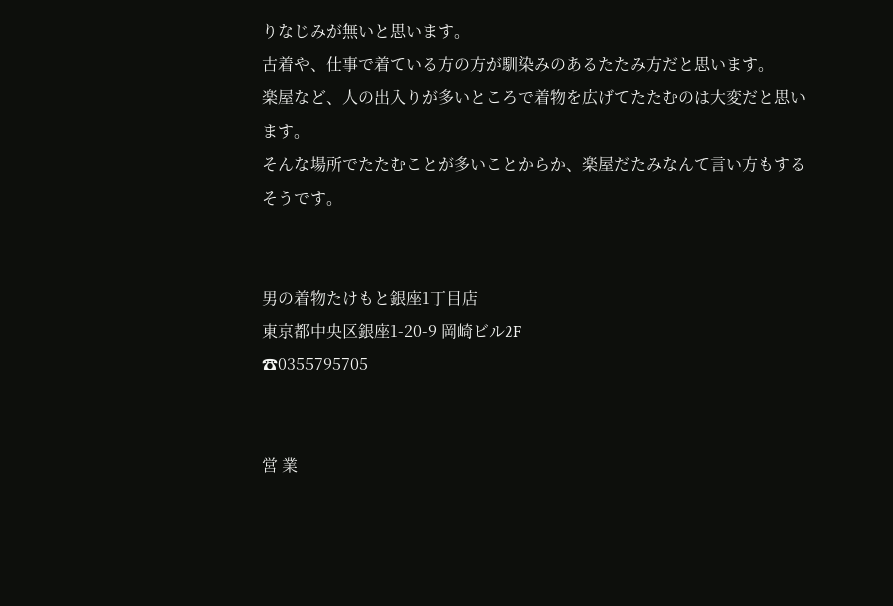りなじみが無いと思います。
古着や、仕事で着ている方の方が馴染みのあるたたみ方だと思います。
楽屋など、人の出入りが多いところで着物を広げてたたむのは大変だと思います。
そんな場所でたたむことが多いことからか、楽屋だたみなんて言い方もするそうです。


男の着物たけもと銀座1丁目店
東京都中央区銀座1-20-9 岡崎ビル2F
☎0355795705


営 業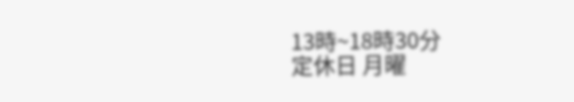13時~18時30分
定休日 月曜